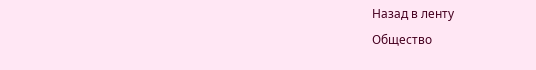Назад в ленту
Общество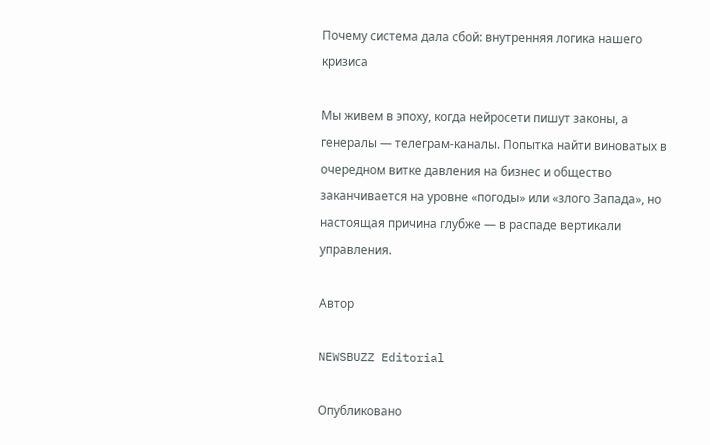Почему система дала сбой: внутренняя логика нашего кризиса

Мы живем в эпоху, когда нейросети пишут законы, а генералы — телеграм-каналы. Попытка найти виноватых в очередном витке давления на бизнес и общество заканчивается на уровне «погоды» или «злого Запада», но настоящая причина глубже — в распаде вертикали управления.

Автор

NEWSBUZZ Editorial

Опубликовано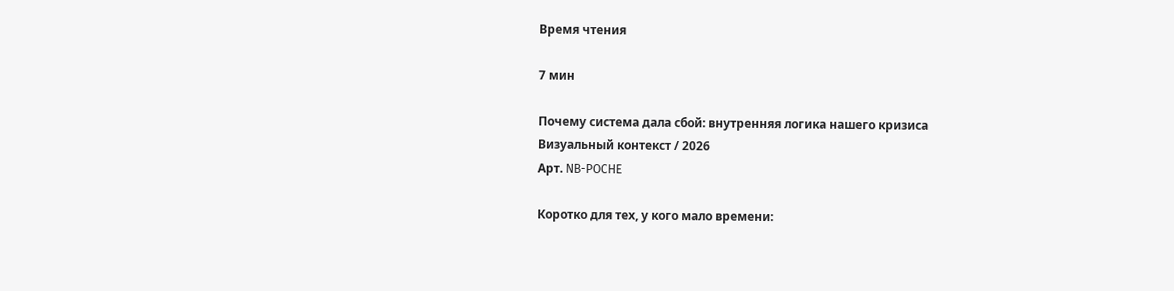Время чтения

7 мин

Почему система дала сбой: внутренняя логика нашего кризиса
Визуальный контекст / 2026
Арт. NB-POCHE

Коротко для тех, у кого мало времени: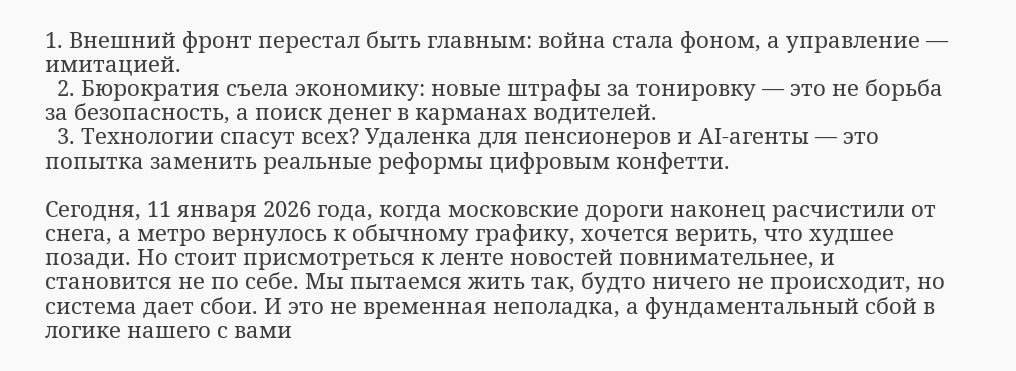1. Внешний фронт перестал быть главным: война стала фоном, а управление — имитацией.
  2. Бюрократия съела экономику: новые штрафы за тонировку — это не борьба за безопасность, а поиск денег в карманах водителей.
  3. Технологии спасут всех? Удаленка для пенсионеров и AI-агенты — это попытка заменить реальные реформы цифровым конфетти.

Сегодня, 11 января 2026 года, когда московские дороги наконец расчистили от снега, а метро вернулось к обычному графику, хочется верить, что худшее позади. Но стоит присмотреться к ленте новостей повнимательнее, и становится не по себе. Мы пытаемся жить так, будто ничего не происходит, но система дает сбои. И это не временная неполадка, а фундаментальный сбой в логике нашего с вами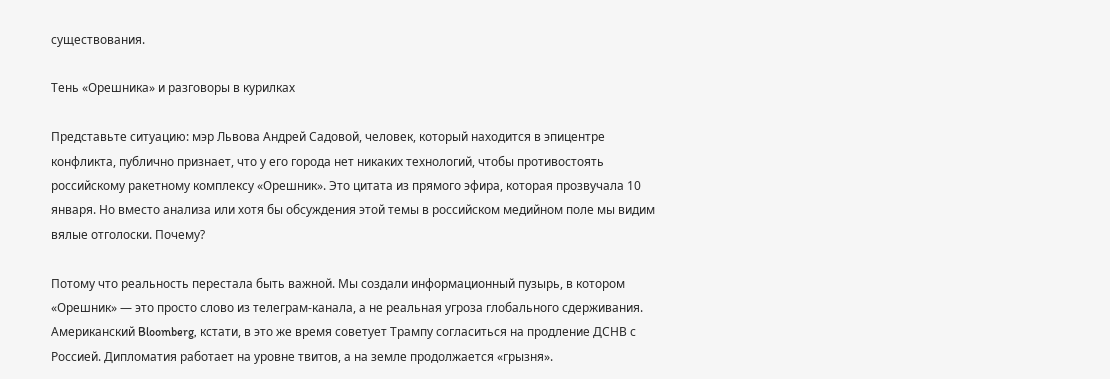существования.

Тень «Орешника» и разговоры в курилках

Представьте ситуацию: мэр Львова Андрей Садовой, человек, который находится в эпицентре конфликта, публично признает, что у его города нет никаких технологий, чтобы противостоять российскому ракетному комплексу «Орешник». Это цитата из прямого эфира, которая прозвучала 10 января. Но вместо анализа или хотя бы обсуждения этой темы в российском медийном поле мы видим вялые отголоски. Почему?

Потому что реальность перестала быть важной. Мы создали информационный пузырь, в котором «Орешник» — это просто слово из телеграм-канала, а не реальная угроза глобального сдерживания. Американский Bloomberg, кстати, в это же время советует Трампу согласиться на продление ДСНВ с Россией. Дипломатия работает на уровне твитов, а на земле продолжается «грызня».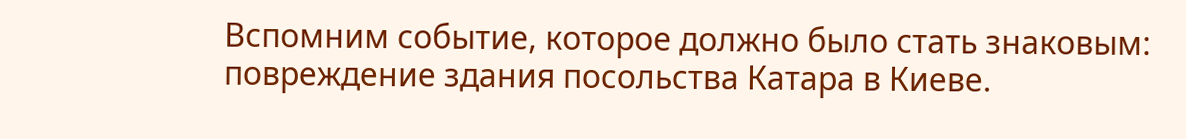Вспомним событие, которое должно было стать знаковым: повреждение здания посольства Катара в Киеве.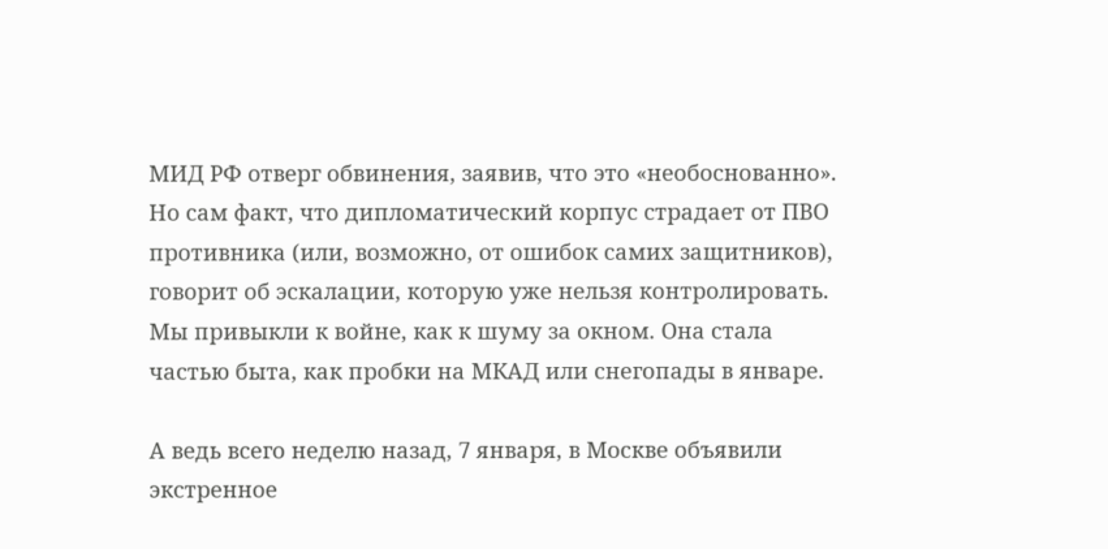МИД РФ отверг обвинения, заявив, что это «необоснованно». Но сам факт, что дипломатический корпус страдает от ПВО противника (или, возможно, от ошибок самих защитников), говорит об эскалации, которую уже нельзя контролировать. Мы привыкли к войне, как к шуму за окном. Она стала частью быта, как пробки на МКАД или снегопады в январе.

А ведь всего неделю назад, 7 января, в Москве объявили экстренное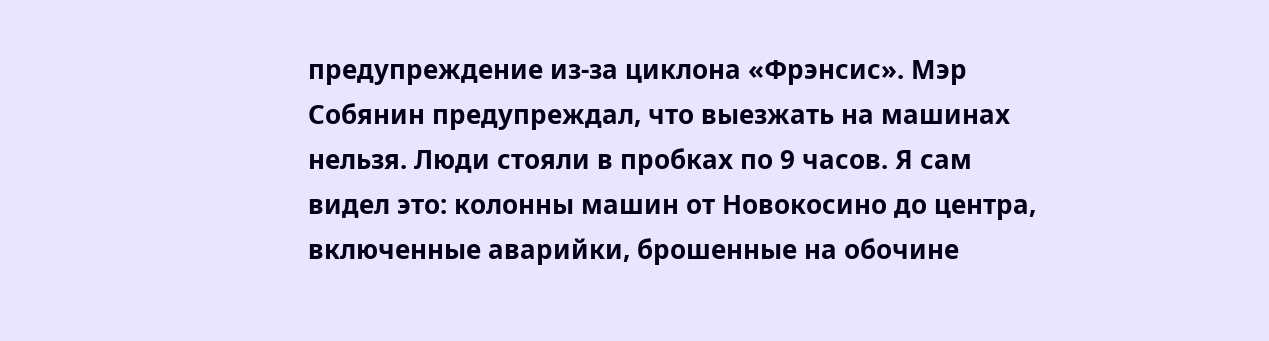предупреждение из-за циклона «Фрэнсис». Мэр Собянин предупреждал, что выезжать на машинах нельзя. Люди стояли в пробках по 9 часов. Я сам видел это: колонны машин от Новокосино до центра, включенные аварийки, брошенные на обочине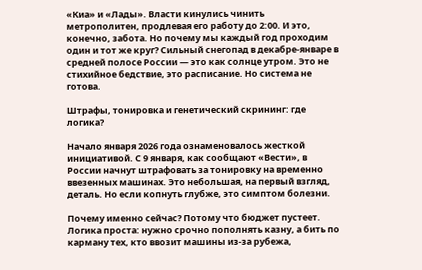«Киа» и «Лады». Власти кинулись чинить метрополитен, продлевая его работу до 2:00. И это, конечно, забота. Но почему мы каждый год проходим один и тот же круг? Сильный снегопад в декабре-январе в средней полосе России — это как солнце утром. Это не стихийное бедствие, это расписание. Но система не готова.

Штрафы, тонировка и генетический скрининг: где логика?

Начало января 2026 года ознаменовалось жесткой инициативой. С 9 января, как сообщают «Вести», в России начнут штрафовать за тонировку на временно ввезенных машинах. Это небольшая, на первый взгляд, деталь. Но если копнуть глубже, это симптом болезни.

Почему именно сейчас? Потому что бюджет пустеет. Логика проста: нужно срочно пополнять казну, а бить по карману тех, кто ввозит машины из-за рубежа,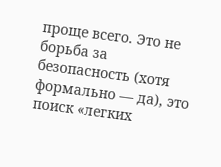проще всего. Это не борьба за безопасность (хотя формально — да), это поиск «легких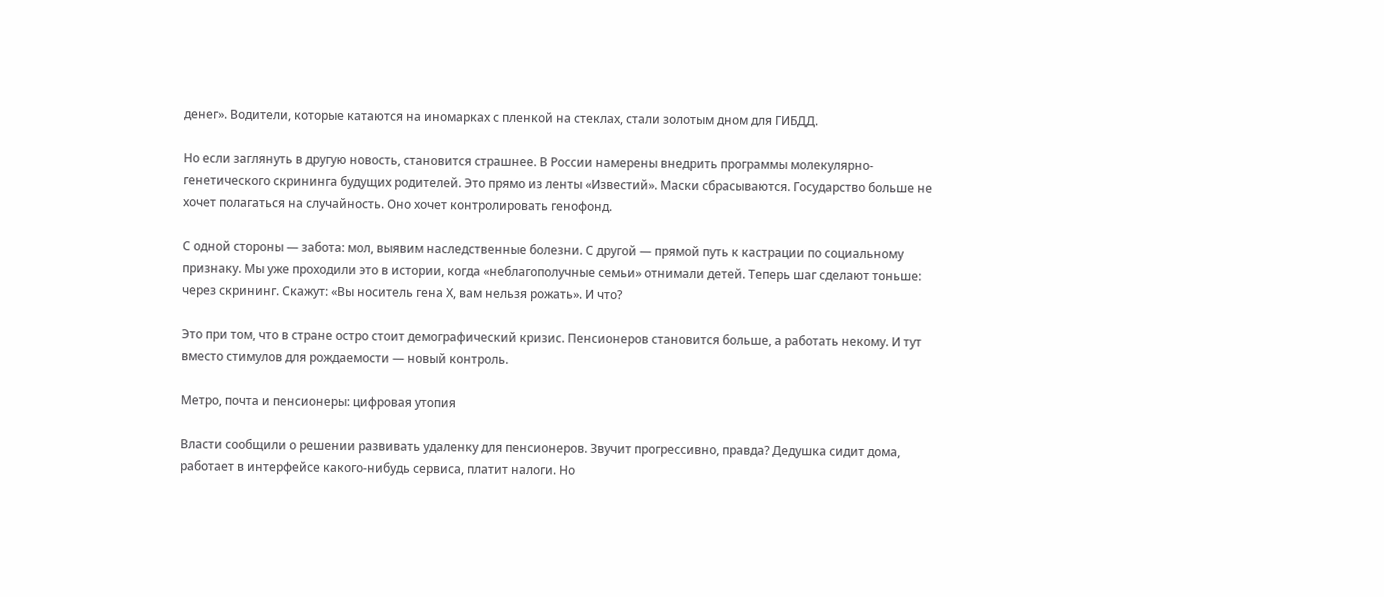денег». Водители, которые катаются на иномарках с пленкой на стеклах, стали золотым дном для ГИБДД.

Но если заглянуть в другую новость, становится страшнее. В России намерены внедрить программы молекулярно-генетического скрининга будущих родителей. Это прямо из ленты «Известий». Маски сбрасываются. Государство больше не хочет полагаться на случайность. Оно хочет контролировать генофонд.

С одной стороны — забота: мол, выявим наследственные болезни. С другой — прямой путь к кастрации по социальному признаку. Мы уже проходили это в истории, когда «неблагополучные семьи» отнимали детей. Теперь шаг сделают тоньше: через скрининг. Скажут: «Вы носитель гена Х, вам нельзя рожать». И что?

Это при том, что в стране остро стоит демографический кризис. Пенсионеров становится больше, а работать некому. И тут вместо стимулов для рождаемости — новый контроль.

Метро, почта и пенсионеры: цифровая утопия

Власти сообщили о решении развивать удаленку для пенсионеров. Звучит прогрессивно, правда? Дедушка сидит дома, работает в интерфейсе какого-нибудь сервиса, платит налоги. Но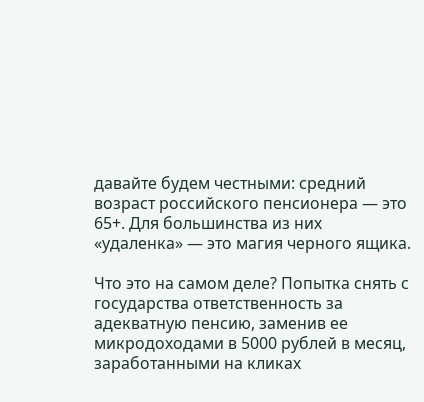давайте будем честными: средний возраст российского пенсионера — это 65+. Для большинства из них «удаленка» — это магия черного ящика.

Что это на самом деле? Попытка снять с государства ответственность за адекватную пенсию, заменив ее микродоходами в 5000 рублей в месяц, заработанными на кликах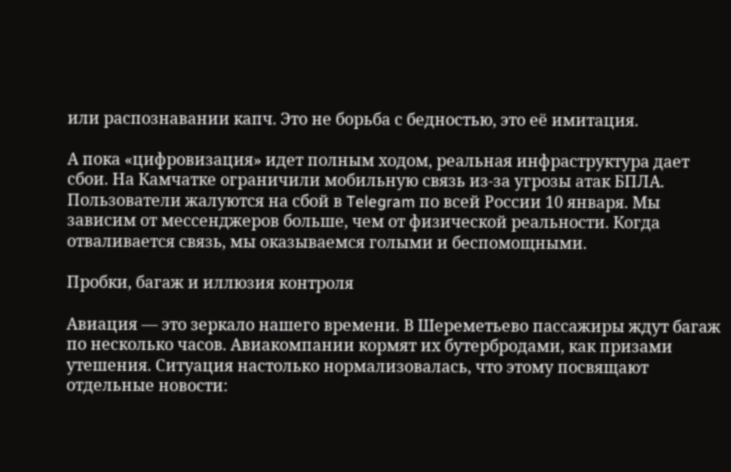или распознавании капч. Это не борьба с бедностью, это её имитация.

А пока «цифровизация» идет полным ходом, реальная инфраструктура дает сбои. На Камчатке ограничили мобильную связь из-за угрозы атак БПЛА. Пользователи жалуются на сбой в Telegram по всей России 10 января. Мы зависим от мессенджеров больше, чем от физической реальности. Когда отваливается связь, мы оказываемся голыми и беспомощными.

Пробки, багаж и иллюзия контроля

Авиация — это зеркало нашего времени. В Шереметьево пассажиры ждут багаж по несколько часов. Авиакомпании кормят их бутербродами, как призами утешения. Ситуация настолько нормализовалась, что этому посвящают отдельные новости: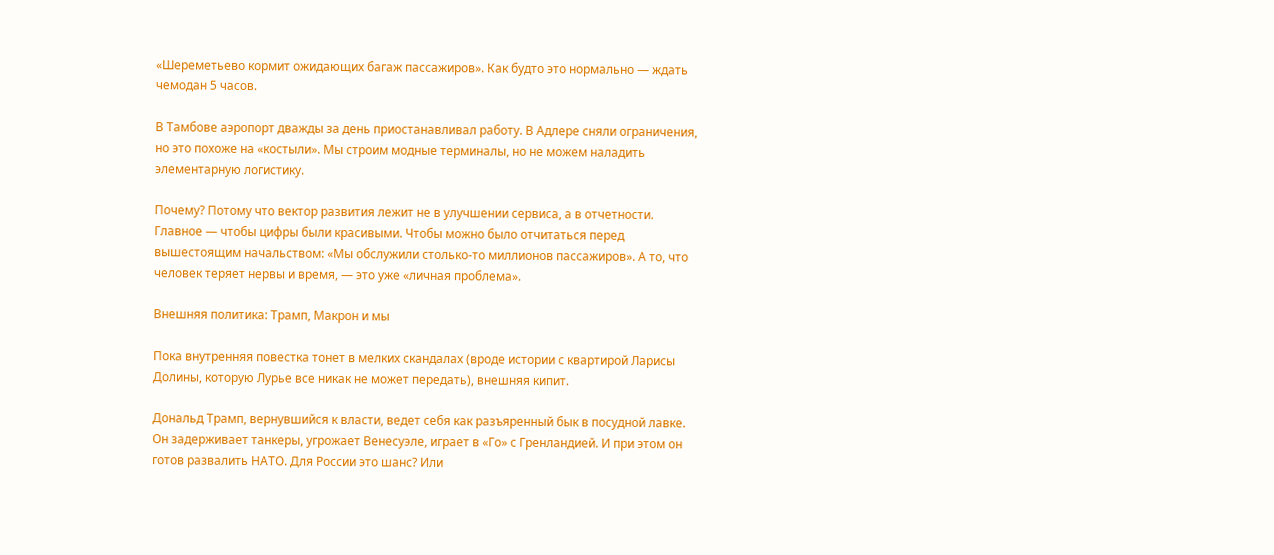«Шереметьево кормит ожидающих багаж пассажиров». Как будто это нормально — ждать чемодан 5 часов.

В Тамбове аэропорт дважды за день приостанавливал работу. В Адлере сняли ограничения, но это похоже на «костыли». Мы строим модные терминалы, но не можем наладить элементарную логистику.

Почему? Потому что вектор развития лежит не в улучшении сервиса, а в отчетности. Главное — чтобы цифры были красивыми. Чтобы можно было отчитаться перед вышестоящим начальством: «Мы обслужили столько-то миллионов пассажиров». А то, что человек теряет нервы и время, — это уже «личная проблема».

Внешняя политика: Трамп, Макрон и мы

Пока внутренняя повестка тонет в мелких скандалах (вроде истории с квартирой Ларисы Долины, которую Лурье все никак не может передать), внешняя кипит.

Дональд Трамп, вернувшийся к власти, ведет себя как разъяренный бык в посудной лавке. Он задерживает танкеры, угрожает Венесуэле, играет в «Го» с Гренландией. И при этом он готов развалить НАТО. Для России это шанс? Или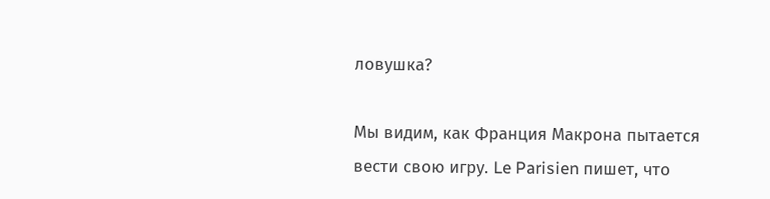ловушка?

Мы видим, как Франция Макрона пытается вести свою игру. Le Parisien пишет, что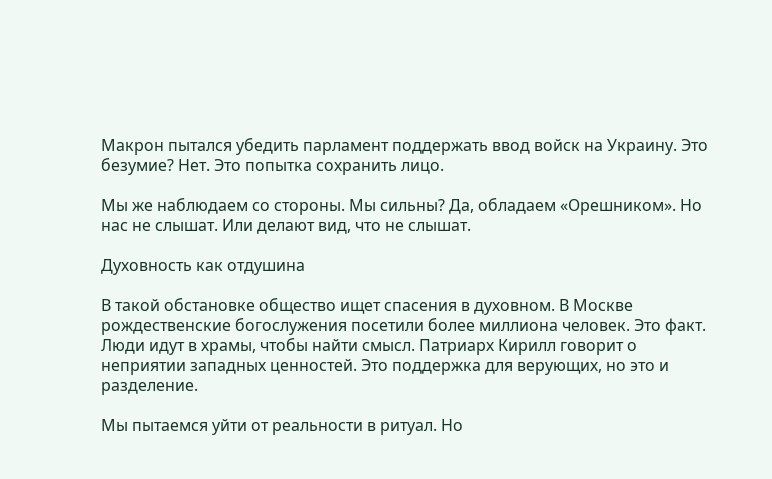Макрон пытался убедить парламент поддержать ввод войск на Украину. Это безумие? Нет. Это попытка сохранить лицо.

Мы же наблюдаем со стороны. Мы сильны? Да, обладаем «Орешником». Но нас не слышат. Или делают вид, что не слышат.

Духовность как отдушина

В такой обстановке общество ищет спасения в духовном. В Москве рождественские богослужения посетили более миллиона человек. Это факт. Люди идут в храмы, чтобы найти смысл. Патриарх Кирилл говорит о неприятии западных ценностей. Это поддержка для верующих, но это и разделение.

Мы пытаемся уйти от реальности в ритуал. Но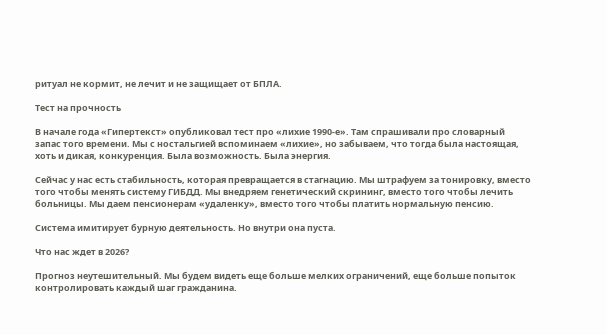ритуал не кормит, не лечит и не защищает от БПЛА.

Тест на прочность

В начале года «Гипертекст» опубликовал тест про «лихие 1990-е». Там спрашивали про словарный запас того времени. Мы с ностальгией вспоминаем «лихие», но забываем, что тогда была настоящая, хоть и дикая, конкуренция. Была возможность. Была энергия.

Сейчас у нас есть стабильность, которая превращается в стагнацию. Мы штрафуем за тонировку, вместо того чтобы менять систему ГИБДД. Мы внедряем генетический скрининг, вместо того чтобы лечить больницы. Мы даем пенсионерам «удаленку», вместо того чтобы платить нормальную пенсию.

Система имитирует бурную деятельность. Но внутри она пуста.

Что нас ждет в 2026?

Прогноз неутешительный. Мы будем видеть еще больше мелких ограничений, еще больше попыток контролировать каждый шаг гражданина.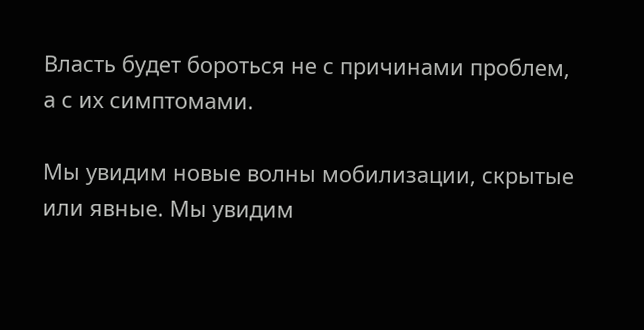Власть будет бороться не с причинами проблем, а с их симптомами.

Мы увидим новые волны мобилизации, скрытые или явные. Мы увидим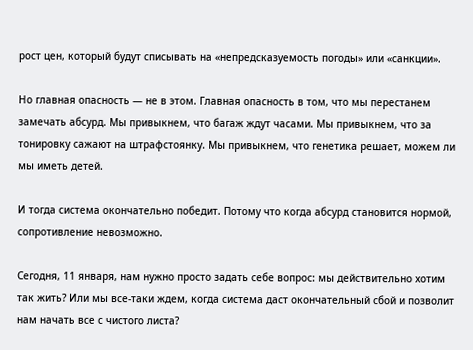рост цен, который будут списывать на «непредсказуемость погоды» или «санкции».

Но главная опасность — не в этом. Главная опасность в том, что мы перестанем замечать абсурд. Мы привыкнем, что багаж ждут часами. Мы привыкнем, что за тонировку сажают на штрафстоянку. Мы привыкнем, что генетика решает, можем ли мы иметь детей.

И тогда система окончательно победит. Потому что когда абсурд становится нормой, сопротивление невозможно.

Сегодня, 11 января, нам нужно просто задать себе вопрос: мы действительно хотим так жить? Или мы все-таки ждем, когда система даст окончательный сбой и позволит нам начать все с чистого листа?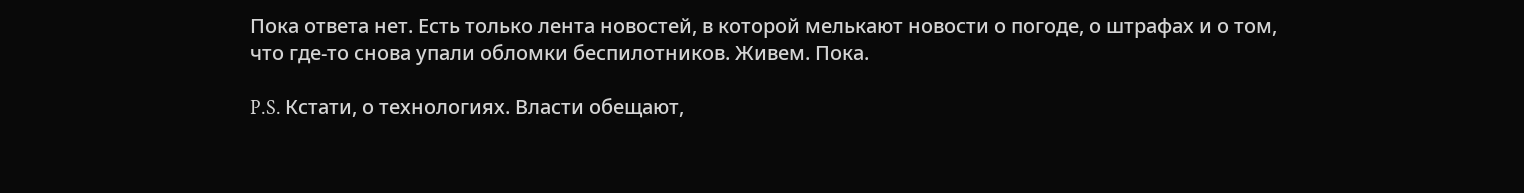Пока ответа нет. Есть только лента новостей, в которой мелькают новости о погоде, о штрафах и о том, что где-то снова упали обломки беспилотников. Живем. Пока.

P.S. Кстати, о технологиях. Власти обещают,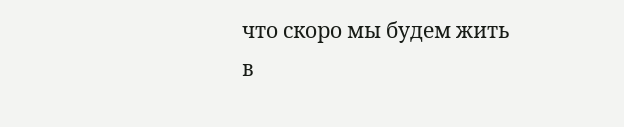что скоро мы будем жить в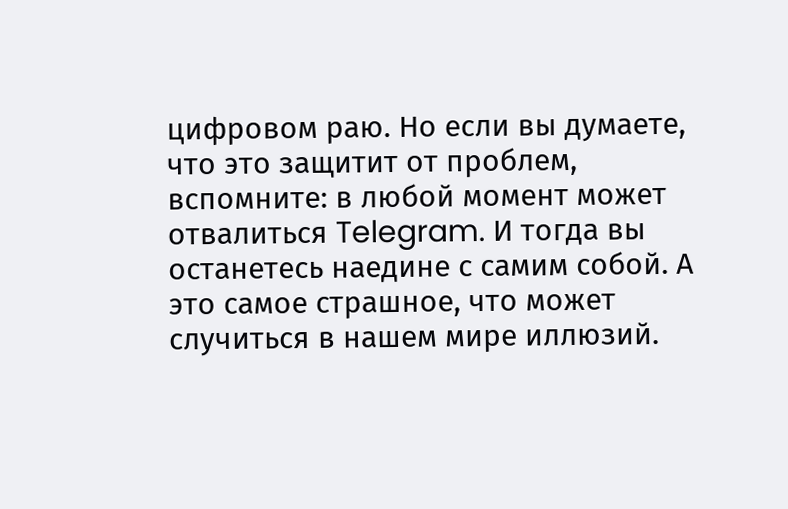цифровом раю. Но если вы думаете, что это защитит от проблем, вспомните: в любой момент может отвалиться Telegram. И тогда вы останетесь наедине с самим собой. А это самое страшное, что может случиться в нашем мире иллюзий.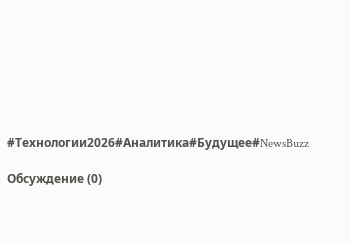#Технологии2026#Аналитика#Будущее#NewsBuzz

Обсуждение (0)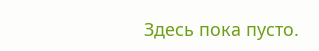Здесь пока пусто.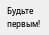Будьте первым!